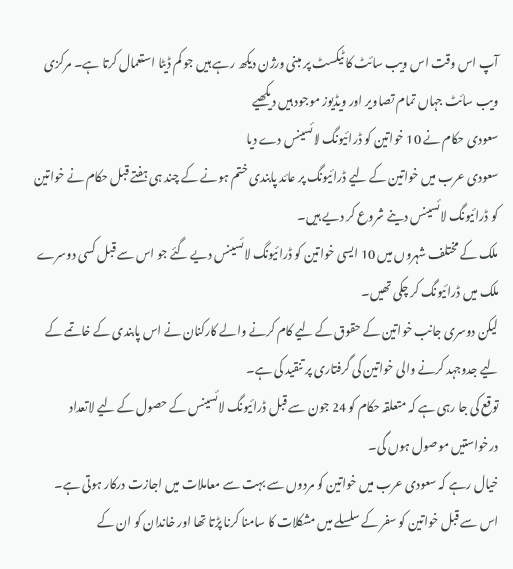آپ اس وقت اس ویب سائٹ کا ٹیکسٹ پر مبنی ورژن دیکھ رہے ہیں جو کم ڈیٹا استعمال کرتا ہے۔ مرکزی ویب سائٹ جہاں تمام تصاویر اور ویڈیوز موجود ہیں دیکھیے
سعودی حکام نے 10 خواتین کو ڈرائیونگ لائسینس دے دیا
سعودی عرب میں خواتین کے لیے ڈرائیونگ پر عائد پابندی ختم ہونے کے چند ہی ہفتے قبل حکام نے خواتین کو ڈرائیونگ لائسینس دینے شروع کر دیے ہیں۔
ملک کے مختلف شہروں میں 10 ایسی خواتین کو ڈرائیونگ لائسینس دیے گئے جو اس سے قبل کسی دوسرے ملک میں ڈرائیونگ کر چکی تھیں۔
لیکن دوسری جانب خواتین کے حقوق کے لیے کام کرنے والے کارکنان نے اس پابندی کے خاتمے کے لیے جدوجہد کرنے والی خواتین کی گرفتاری پر تنقید کی ہے۔
توقع کی جا رہی ہے کہ متعلقہ حکام کو 24 جون سے قبل ڈرائیونگ لائسینس کے حصول کے لیے لاتعداد درخواستیں موصول ہوں گی۔
خیال رہے کہ سعودی عرب میں خواتین کو مردوں سے بہت سے معاملات میں اجازت درکار ہوتی ہے۔
اس سے قبل خواتین کو سفر کے سلسلے میں مشکلات کا سامنا کرنا پڑتا تھا اور خاندان کو ان کے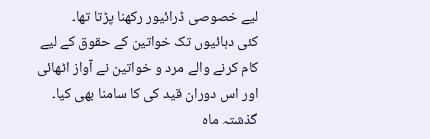لیے خصوصی ڈرائیور رکھنا پڑتا تھا۔
کئی دہائیوں تک خواتین کے حقوق کے لیے کام کرنے والے مرد و خواتین نے آواز اٹھائی اور اس دوران قید کی کا سامنا بھی کیا۔
گذشتہ ماہ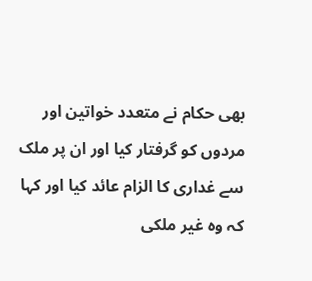بھی حکام نے متعدد خواتین اور مردوں کو گرفتار کیا اور ان پر ملک سے غداری کا الزام عائد کیا اور کہا کہ وہ غیر ملکی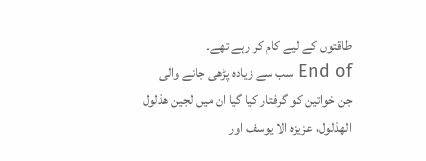طاقتوں کے لیے کام کر رہے تھے۔
End of سب سے زیادہ پڑھی جانے والی
جن خواتین کو گرفتار کیا گیا ان میں لجين هذلول الهذلول، عزیزہ الا یوسف اور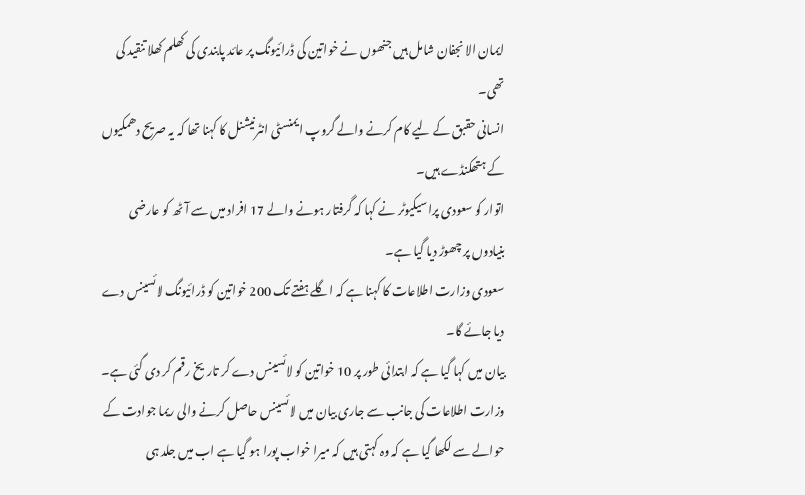ایمان الا نجفان شامل ہیں جنھوں نے خواتین کی ڈرائیونگ پر عائد پابندی کی کھلم کھلا تنقید کی تھی۔
انسانی حقبق کے لیے کام کرنے والے گروپ ایمنسٹی انٹرنیشنل کا کہنا تھا کہ یہ صریح دھمکیوں کے ہتھکنڈے ہیں۔
اتوار کو سعودی پراسیکیوٹر نے کہا کہ گرفتار ہونے والے 17 افراد میں سے آٹھ کو عارضی بنیادوں پر چھوڑ دیا گیا ہے۔
سعودی وزارت اطلاعات کا کہنا ہے کہ اگلے ہفتے تک 200 خواتین کو ڈرائیونگ لائسینس دے دیا جائے گا۔
بیان میں کہا گیا ہے کہ ابتدائی طور پر 10 خواتین کو لائسینس دے کر تاریخ رقم کر دی گئی ہے۔
وزارت اطلاعات کی جانب سے جاری بیان میں لائسینس حاصل کرنے والی ریما جوادت کے حوالے سے لکھا گیا ہے کہ وہ کہتی ہیں کہ میرا خواب پورا ہو گیا ہے اب میں جلد ہی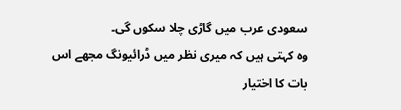سعودی عرب میں گاڑی چلا سکوں گی۔
وہ کہتی ہیں کہ میری نظر میں ڈرائیونگ مجھے اس بات کا اختیار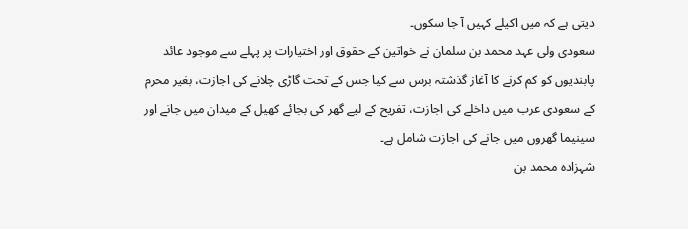دیتی ہے کہ میں اکیلے کہیں آ جا سکوں۔
سعودی ولی عہد محمد بن سلمان نے خواتین کے حقوق اور اختیارات پر پہلے سے موجود عائد پابندیوں کو کم کرنے کا آغاز گذشتہ برس سے کیا جس کے تحت گاڑی چلانے کی اجازت، بغیر محرم کے سعودی عرب میں داخلے کی اجازت، تفریح کے لیے گھر کی بجائے کھیل کے میدان میں جانے اور سینیما گھروں میں جانے کی اجازت شامل ہے۔
شہزادہ محمد بن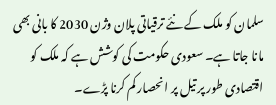سلمان کو ملک کے نئے ترقیاتی پلان وژن 2030 کا بانی بھی مانا جاتا ہے۔ سعودی حکومت کی کوشش ہے کہ ملک کو اقتصادی طور پر تیل پر انحصار کم کرنا پڑے۔